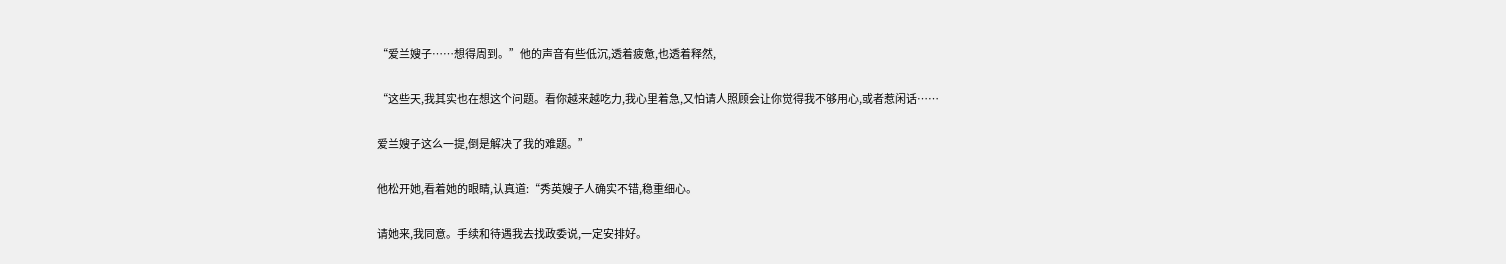“爱兰嫂子……想得周到。”他的声音有些低沉,透着疲惫,也透着释然,

“这些天,我其实也在想这个问题。看你越来越吃力,我心里着急,又怕请人照顾会让你觉得我不够用心,或者惹闲话……

爱兰嫂子这么一提,倒是解决了我的难题。”

他松开她,看着她的眼睛,认真道:“秀英嫂子人确实不错,稳重细心。

请她来,我同意。手续和待遇我去找政委说,一定安排好。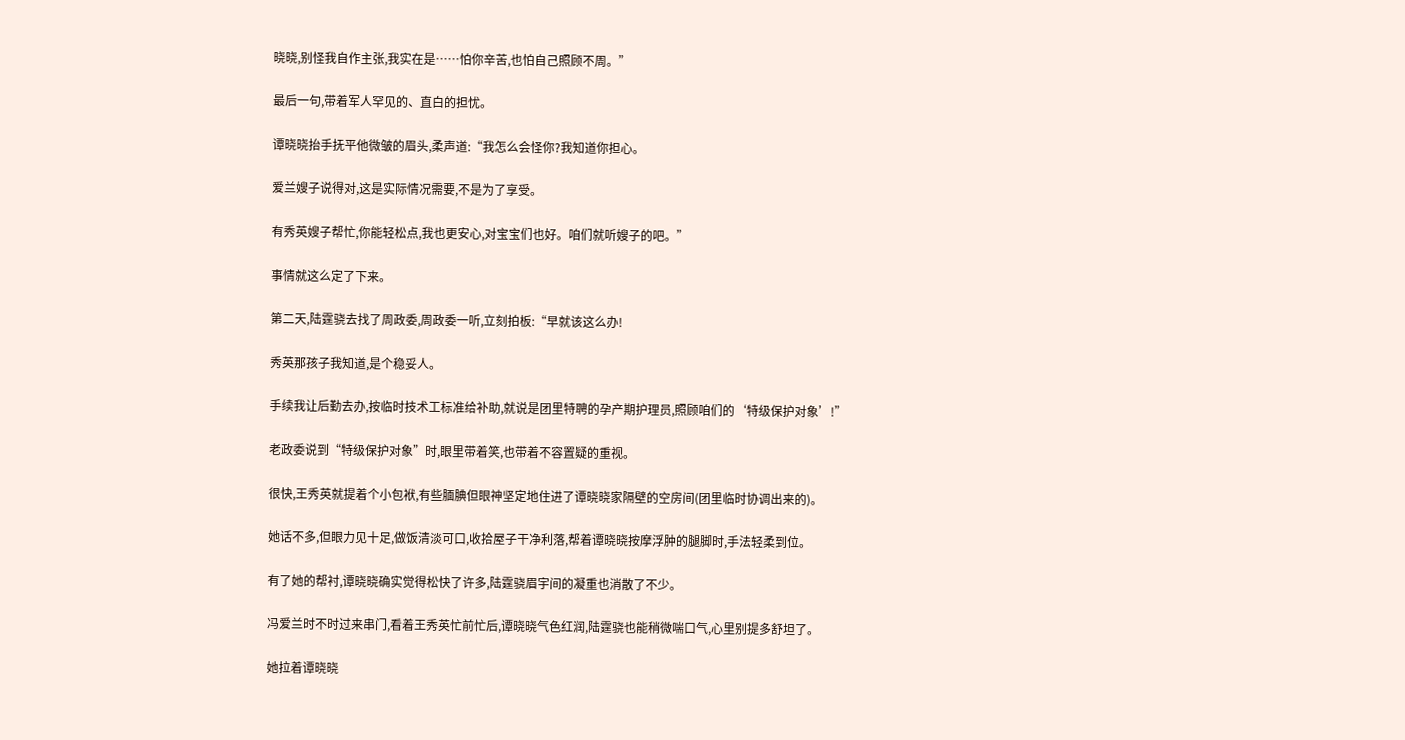晓晓,别怪我自作主张,我实在是……怕你辛苦,也怕自己照顾不周。”

最后一句,带着军人罕见的、直白的担忧。

谭晓晓抬手抚平他微皱的眉头,柔声道:“我怎么会怪你?我知道你担心。

爱兰嫂子说得对,这是实际情况需要,不是为了享受。

有秀英嫂子帮忙,你能轻松点,我也更安心,对宝宝们也好。咱们就听嫂子的吧。”

事情就这么定了下来。

第二天,陆霆骁去找了周政委,周政委一听,立刻拍板:“早就该这么办!

秀英那孩子我知道,是个稳妥人。

手续我让后勤去办,按临时技术工标准给补助,就说是团里特聘的孕产期护理员,照顾咱们的‘特级保护对象’!”

老政委说到“特级保护对象”时,眼里带着笑,也带着不容置疑的重视。

很快,王秀英就提着个小包袱,有些腼腆但眼神坚定地住进了谭晓晓家隔壁的空房间(团里临时协调出来的)。

她话不多,但眼力见十足,做饭清淡可口,收拾屋子干净利落,帮着谭晓晓按摩浮肿的腿脚时,手法轻柔到位。

有了她的帮衬,谭晓晓确实觉得松快了许多,陆霆骁眉宇间的凝重也消散了不少。

冯爱兰时不时过来串门,看着王秀英忙前忙后,谭晓晓气色红润,陆霆骁也能稍微喘口气,心里别提多舒坦了。

她拉着谭晓晓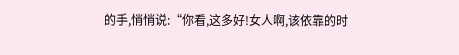的手,悄悄说:“你看,这多好!女人啊,该依靠的时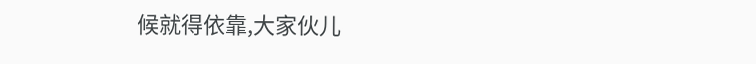候就得依靠,大家伙儿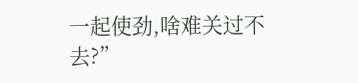一起使劲,啥难关过不去?”